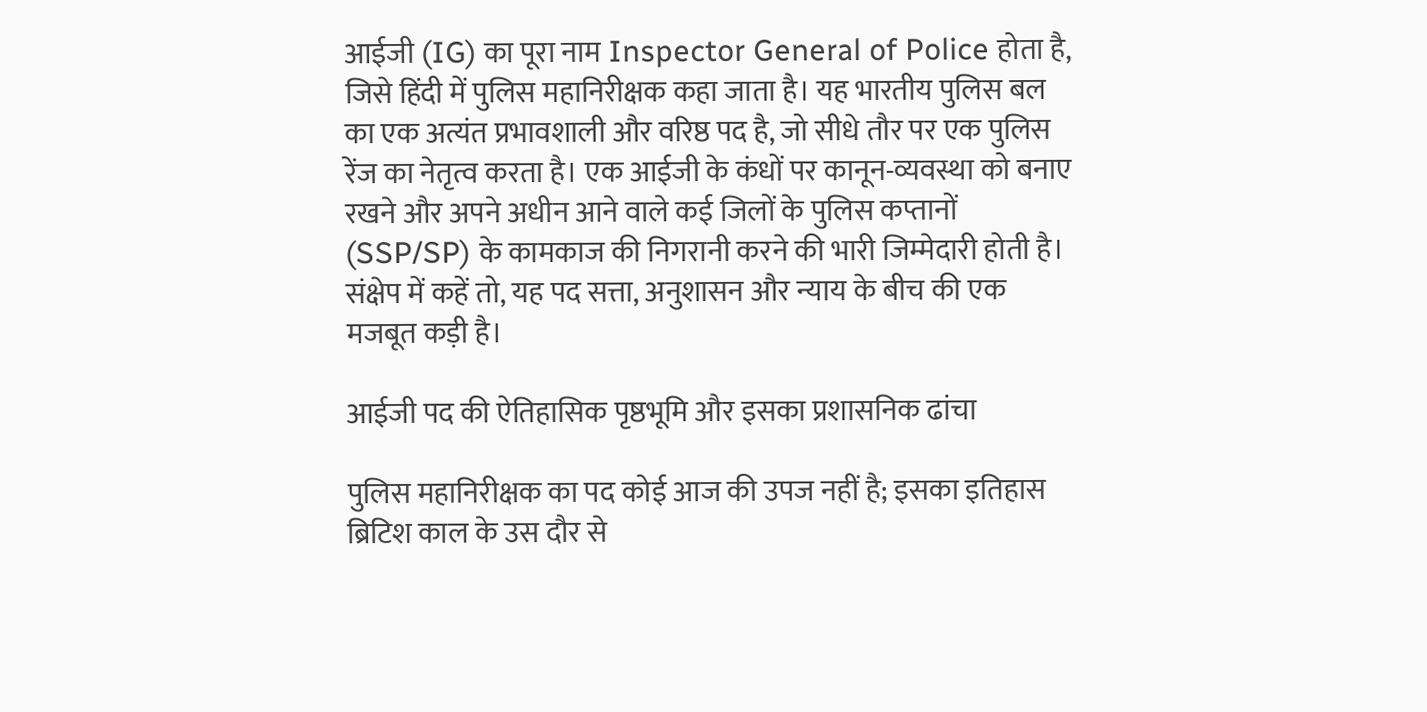आईजी (IG) का पूरा नाम Inspector General of Police होता है, जिसे हिंदी में पुलिस महानिरीक्षक कहा जाता है। यह भारतीय पुलिस बल का एक अत्यंत प्रभावशाली और वरिष्ठ पद है, जो सीधे तौर पर एक पुलिस रेंज का नेतृत्व करता है। एक आईजी के कंधों पर कानून-व्यवस्था को बनाए रखने और अपने अधीन आने वाले कई जिलों के पुलिस कप्तानों (SSP/SP) के कामकाज की निगरानी करने की भारी जिम्मेदारी होती है। संक्षेप में कहें तो, यह पद सत्ता, अनुशासन और न्याय के बीच की एक मजबूत कड़ी है।

आईजी पद की ऐतिहासिक पृष्ठभूमि और इसका प्रशासनिक ढांचा

पुलिस महानिरीक्षक का पद कोई आज की उपज नहीं है; इसका इतिहास ब्रिटिश काल के उस दौर से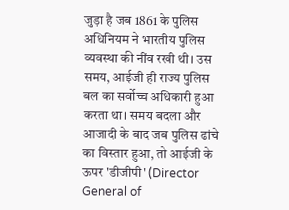जुड़ा है जब 1861 के पुलिस अधिनियम ने भारतीय पुलिस व्यवस्था की नींव रखी थी। उस समय, आईजी ही राज्य पुलिस बल का सर्वोच्च अधिकारी हुआ करता था। समय बदला और आजादी के बाद जब पुलिस ढांचे का विस्तार हुआ, तो आईजी के ऊपर 'डीजीपी' (Director General of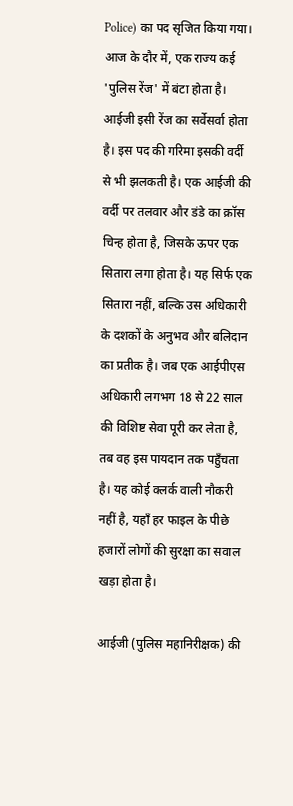Police) का पद सृजित किया गया। आज के दौर में, एक राज्य कई 'पुलिस रेंज' में बंटा होता है। आईजी इसी रेंज का सर्वेसर्वा होता है। इस पद की गरिमा इसकी वर्दी से भी झलकती है। एक आईजी की वर्दी पर तलवार और डंडे का क्रॉस चिन्ह होता है, जिसके ऊपर एक सितारा लगा होता है। यह सिर्फ एक सितारा नहीं, बल्कि उस अधिकारी के दशकों के अनुभव और बलिदान का प्रतीक है। जब एक आईपीएस अधिकारी लगभग 18 से 22 साल की विशिष्ट सेवा पूरी कर लेता है, तब वह इस पायदान तक पहुँचता है। यह कोई क्लर्क वाली नौकरी नहीं है, यहाँ हर फाइल के पीछे हजारों लोगों की सुरक्षा का सवाल खड़ा होता है।

आईजी (पुलिस महानिरीक्षक) की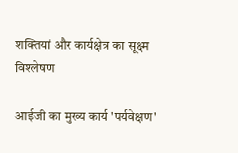शक्तियां और कार्यक्षेत्र का सूक्ष्म विश्लेषण

आईजी का मुख्य कार्य 'पर्यवेक्षण'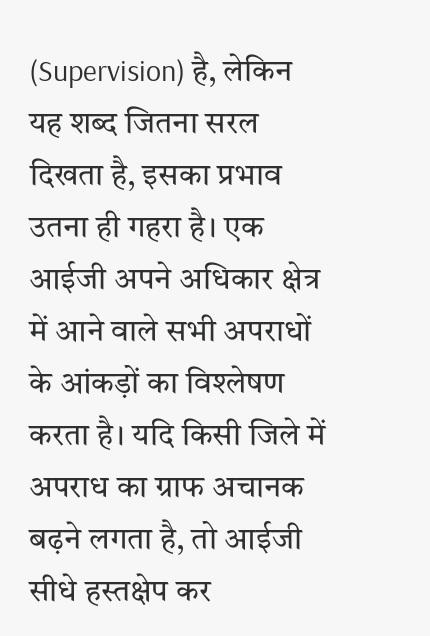(Supervision) है, लेकिन यह शब्द जितना सरल दिखता है, इसका प्रभाव उतना ही गहरा है। एक आईजी अपने अधिकार क्षेत्र में आने वाले सभी अपराधों के आंकड़ों का विश्लेषण करता है। यदि किसी जिले में अपराध का ग्राफ अचानक बढ़ने लगता है, तो आईजी सीधे हस्तक्षेप कर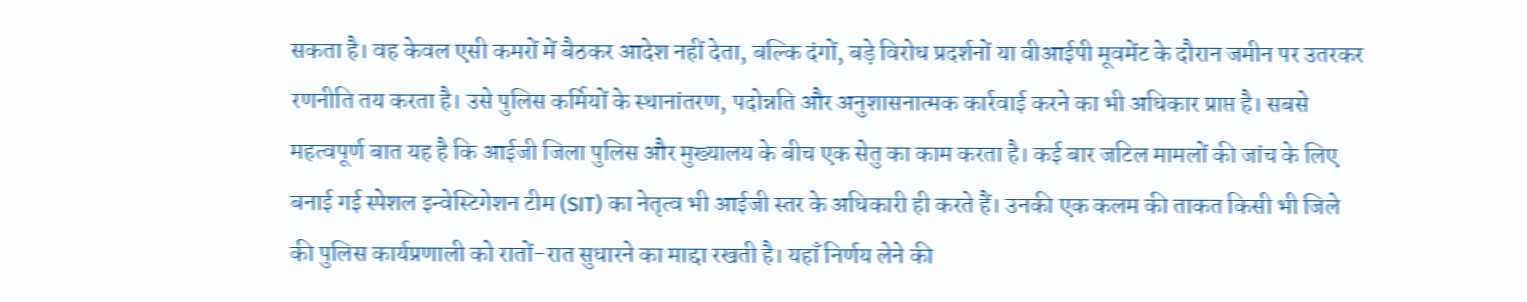सकता है। वह केवल एसी कमरों में बैठकर आदेश नहीं देता, बल्कि दंगों, बड़े विरोध प्रदर्शनों या वीआईपी मूवमेंट के दौरान जमीन पर उतरकर रणनीति तय करता है। उसे पुलिस कर्मियों के स्थानांतरण, पदोन्नति और अनुशासनात्मक कार्रवाई करने का भी अधिकार प्राप्त है। सबसे महत्वपूर्ण बात यह है कि आईजी जिला पुलिस और मुख्यालय के बीच एक सेतु का काम करता है। कई बार जटिल मामलों की जांच के लिए बनाई गई स्पेशल इन्वेस्टिगेशन टीम (SIT) का नेतृत्व भी आईजी स्तर के अधिकारी ही करते हैं। उनकी एक कलम की ताकत किसी भी जिले की पुलिस कार्यप्रणाली को रातों-रात सुधारने का माद्दा रखती है। यहाँ निर्णय लेने की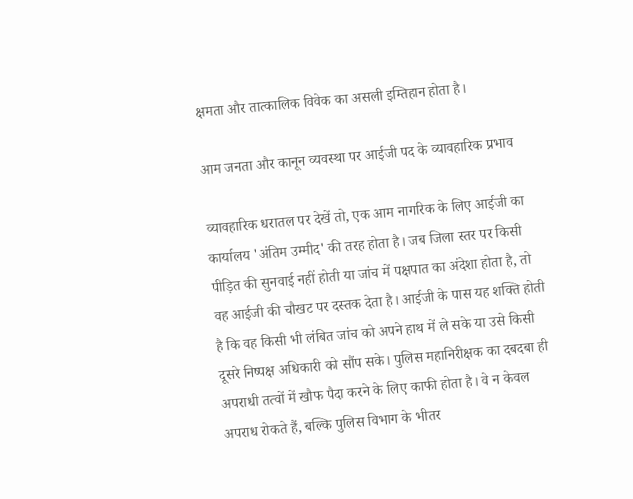क्षमता और तात्कालिक विवेक का असली इम्तिहान होता है।

आम जनता और कानून व्यवस्था पर आईजी पद के व्यावहारिक प्रभाव

व्यावहारिक धरातल पर देखें तो, एक आम नागरिक के लिए आईजी का कार्यालय 'अंतिम उम्मीद' की तरह होता है। जब जिला स्तर पर किसी पीड़ित की सुनवाई नहीं होती या जांच में पक्षपात का अंदेशा होता है, तो वह आईजी की चौखट पर दस्तक देता है। आईजी के पास यह शक्ति होती है कि वह किसी भी लंबित जांच को अपने हाथ में ले सके या उसे किसी दूसरे निष्पक्ष अधिकारी को सौंप सके। पुलिस महानिरीक्षक का दबदबा ही अपराधी तत्वों में खौफ पैदा करने के लिए काफी होता है। वे न केवल अपराध रोकते हैं, बल्कि पुलिस विभाग के भीतर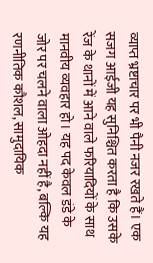व्याप्त भ्रष्टाचार पर भी पैनी नजर रखते हैं। एक सजग आईजी यह सुनिश्चित करता है कि उसके रेंज के थानों में आने वाले फरियादियों के साथ मानवीय व्यवहार हो। यह पद केवल डंडे के जोर पर चलने वाला ओहदा नहीं है, बल्कि यह रणनीतिक कौशल, सामुदायिक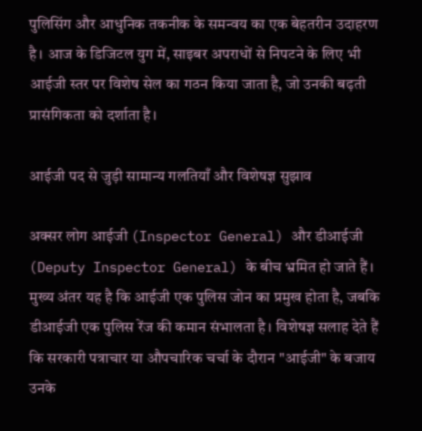पुलिसिंग और आधुनिक तकनीक के समन्वय का एक बेहतरीन उदाहरण है। आज के डिजिटल युग में, साइबर अपराधों से निपटने के लिए भी आईजी स्तर पर विशेष सेल का गठन किया जाता है, जो उनकी बढ़ती प्रासंगिकता को दर्शाता है।

आईजी पद से जुड़ी सामान्य गलतियाँ और विशेषज्ञ सुझाव

अक्सर लोग आईजी (Inspector General) और डीआईजी (Deputy Inspector General) के बीच भ्रमित हो जाते हैं। मुख्य अंतर यह है कि आईजी एक पुलिस जोन का प्रमुख होता है, जबकि डीआईजी एक पुलिस रेंज की कमान संभालता है। विशेषज्ञ सलाह देते हैं कि सरकारी पत्राचार या औपचारिक चर्चा के दौरान "आईजी" के बजाय उनके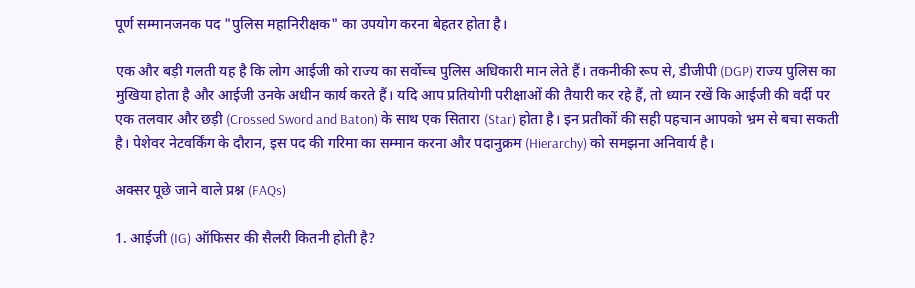पूर्ण सम्मानजनक पद "पुलिस महानिरीक्षक" का उपयोग करना बेहतर होता है।

एक और बड़ी गलती यह है कि लोग आईजी को राज्य का सर्वोच्च पुलिस अधिकारी मान लेते हैं। तकनीकी रूप से, डीजीपी (DGP) राज्य पुलिस का मुखिया होता है और आईजी उनके अधीन कार्य करते हैं। यदि आप प्रतियोगी परीक्षाओं की तैयारी कर रहे हैं, तो ध्यान रखें कि आईजी की वर्दी पर एक तलवार और छड़ी (Crossed Sword and Baton) के साथ एक सितारा (Star) होता है। इन प्रतीकों की सही पहचान आपको भ्रम से बचा सकती है। पेशेवर नेटवर्किंग के दौरान, इस पद की गरिमा का सम्मान करना और पदानुक्रम (Hierarchy) को समझना अनिवार्य है।

अक्सर पूछे जाने वाले प्रश्न (FAQs)

1. आईजी (IG) ऑफिसर की सैलरी कितनी होती है?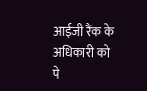आईजी रैंक के अधिकारी को पे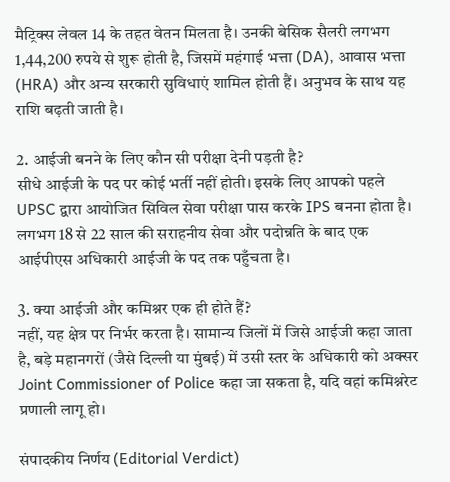मैट्रिक्स लेवल 14 के तहत वेतन मिलता है। उनकी बेसिक सैलरी लगभग 1,44,200 रुपये से शुरू होती है, जिसमें महंगाई भत्ता (DA), आवास भत्ता (HRA) और अन्य सरकारी सुविधाएं शामिल होती हैं। अनुभव के साथ यह राशि बढ़ती जाती है।

2. आईजी बनने के लिए कौन सी परीक्षा देनी पड़ती है?
सीधे आईजी के पद पर कोई भर्ती नहीं होती। इसके लिए आपको पहले UPSC द्वारा आयोजित सिविल सेवा परीक्षा पास करके IPS बनना होता है। लगभग 18 से 22 साल की सराहनीय सेवा और पदोन्नति के बाद एक आईपीएस अधिकारी आईजी के पद तक पहुँचता है।

3. क्या आईजी और कमिश्नर एक ही होते हैं?
नहीं, यह क्षेत्र पर निर्भर करता है। सामान्य जिलों में जिसे आईजी कहा जाता है, बड़े महानगरों (जैसे दिल्ली या मुंबई) में उसी स्तर के अधिकारी को अक्सर Joint Commissioner of Police कहा जा सकता है, यदि वहां कमिश्नरेट प्रणाली लागू हो।

संपादकीय निर्णय (Editorial Verdict)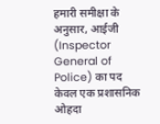हमारी समीक्षा के अनुसार, आईजी (Inspector General of Police) का पद केवल एक प्रशासनिक ओहदा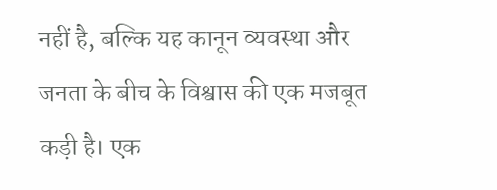नहीं है, बल्कि यह कानून व्यवस्था और जनता के बीच के विश्वास की एक मजबूत कड़ी है। एक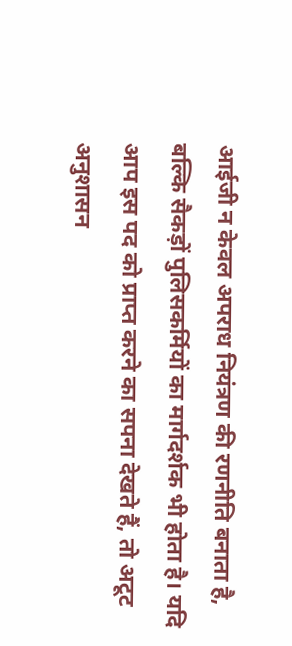आईजी न केवल अपराध नियंत्रण की रणनीति बनाता है, बल्कि सैकड़ों पुलिसकर्मियों का मार्गदर्शक भी होता है। यदि आप इस पद को प्राप्त करने का सपना देखते हैं, तो अटूट अनुशासन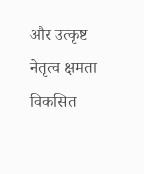और उत्कृष्ट नेतृत्व क्षमता विकसित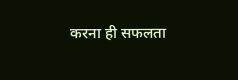करना ही सफलता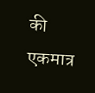की एकमात्र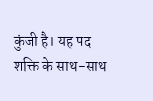कुंजी है। यह पद शक्ति के साथ-साथ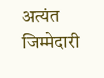अत्यंत जिम्मेदारी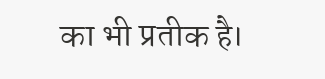का भी प्रतीक है।